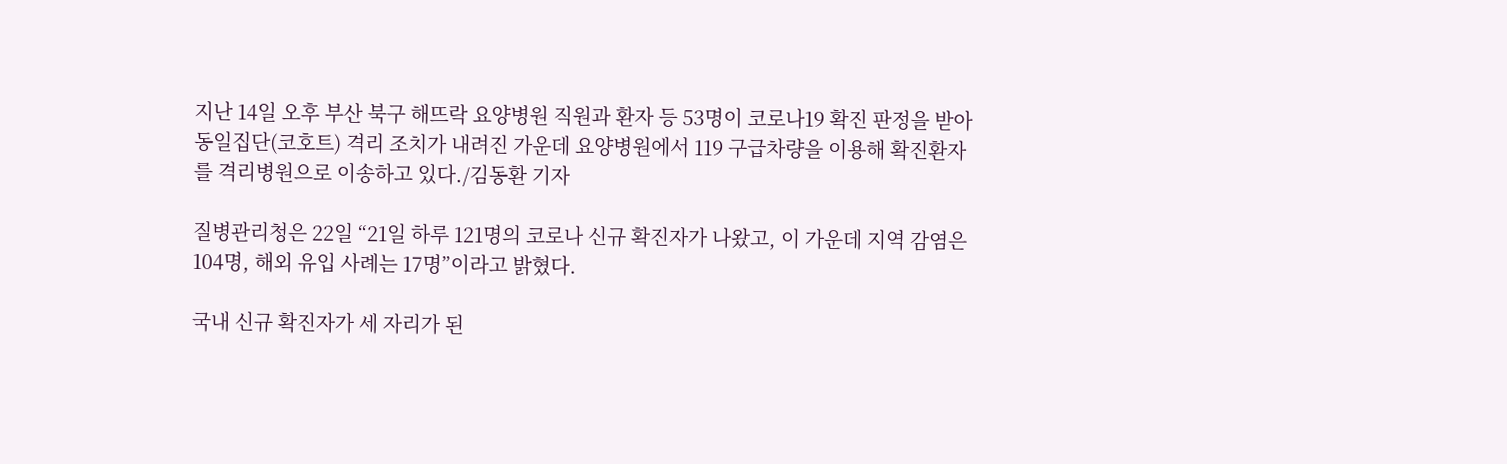지난 14일 오후 부산 북구 해뜨락 요양병원 직원과 환자 등 53명이 코로나19 확진 판정을 받아 동일집단(코호트) 격리 조치가 내려진 가운데 요양병원에서 119 구급차량을 이용해 확진환자를 격리병원으로 이송하고 있다./김동환 기자

질병관리청은 22일 “21일 하루 121명의 코로나 신규 확진자가 나왔고, 이 가운데 지역 감염은 104명, 해외 유입 사례는 17명”이라고 밝혔다.

국내 신규 확진자가 세 자리가 된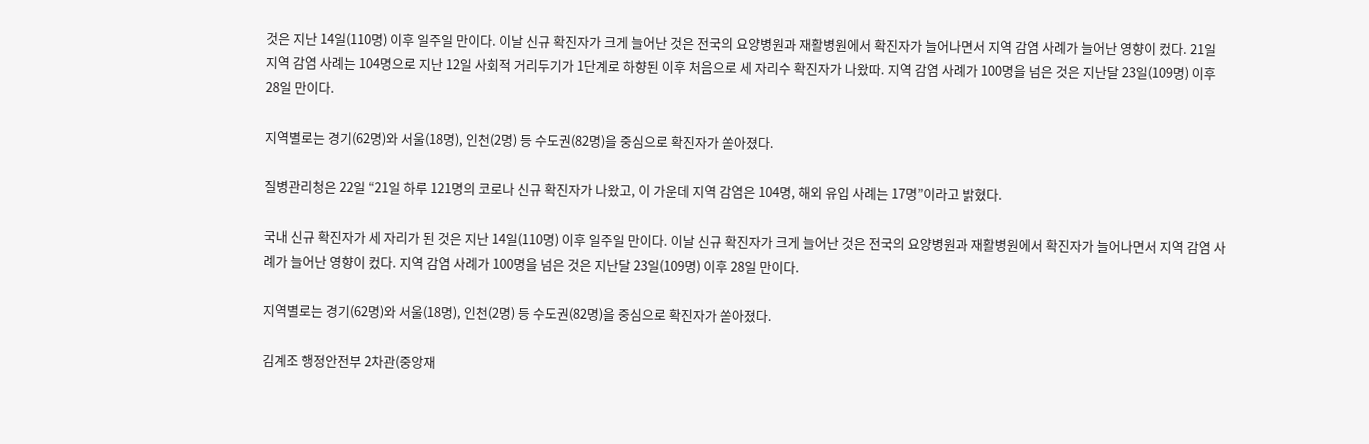것은 지난 14일(110명) 이후 일주일 만이다. 이날 신규 확진자가 크게 늘어난 것은 전국의 요양병원과 재활병원에서 확진자가 늘어나면서 지역 감염 사례가 늘어난 영향이 컸다. 21일 지역 감염 사례는 104명으로 지난 12일 사회적 거리두기가 1단계로 하향된 이후 처음으로 세 자리수 확진자가 나왔따. 지역 감염 사례가 100명을 넘은 것은 지난달 23일(109명) 이후 28일 만이다.

지역별로는 경기(62명)와 서울(18명), 인천(2명) 등 수도권(82명)을 중심으로 확진자가 쏟아졌다.

질병관리청은 22일 “21일 하루 121명의 코로나 신규 확진자가 나왔고, 이 가운데 지역 감염은 104명, 해외 유입 사례는 17명”이라고 밝혔다.

국내 신규 확진자가 세 자리가 된 것은 지난 14일(110명) 이후 일주일 만이다. 이날 신규 확진자가 크게 늘어난 것은 전국의 요양병원과 재활병원에서 확진자가 늘어나면서 지역 감염 사례가 늘어난 영향이 컸다. 지역 감염 사례가 100명을 넘은 것은 지난달 23일(109명) 이후 28일 만이다.

지역별로는 경기(62명)와 서울(18명), 인천(2명) 등 수도권(82명)을 중심으로 확진자가 쏟아졌다.

김계조 행정안전부 2차관(중앙재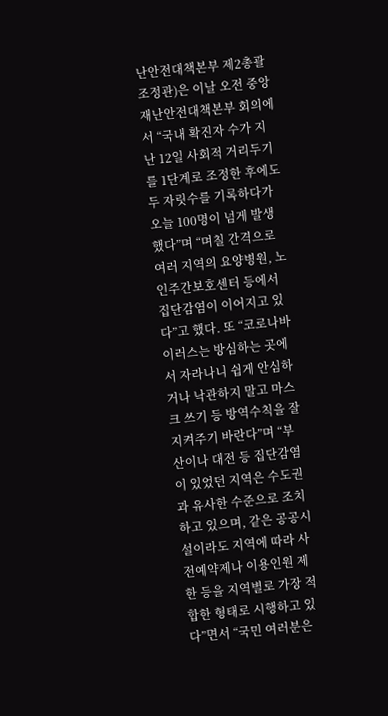난안전대책본부 제2총괄조정관)은 이날 오전 중앙재난안전대책본부 회의에서 “국내 확진자 수가 지난 12일 사회적 거리두기를 1단계로 조정한 후에도 두 자릿수를 기록하다가 오늘 100명이 넘게 발생했다”며 “며칠 간격으로 여러 지역의 요양병원, 노인주간보호센터 등에서 집단감염이 이어지고 있다”고 했다. 또 “코로나바이러스는 방심하는 곳에서 자라나니 쉽게 안심하거나 낙관하지 말고 마스크 쓰기 등 방역수칙을 잘 지켜주기 바란다”며 “부산이나 대전 등 집단감염이 있었던 지역은 수도권과 유사한 수준으로 조치하고 있으며, 같은 공공시설이라도 지역에 따라 사전예약제나 이용인원 제한 등을 지역별로 가장 적합한 형태로 시행하고 있다”면서 “국민 여러분은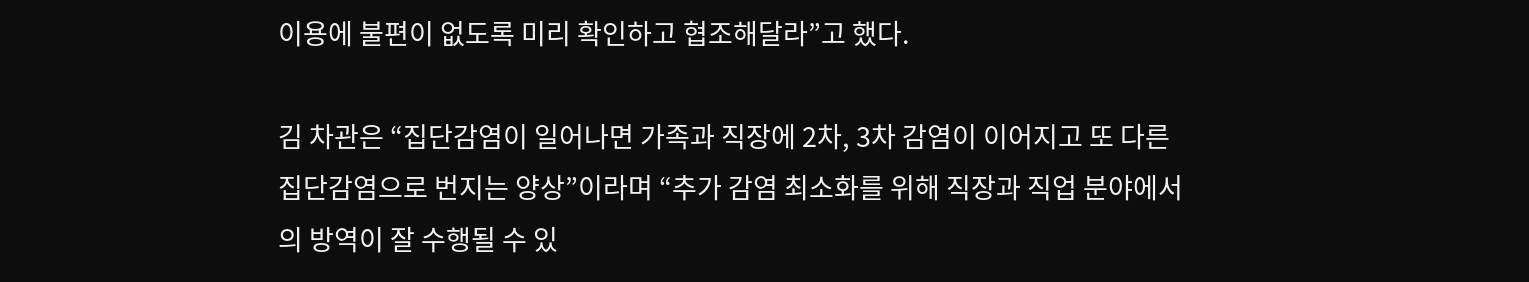이용에 불편이 없도록 미리 확인하고 협조해달라”고 했다.

김 차관은 “집단감염이 일어나면 가족과 직장에 2차, 3차 감염이 이어지고 또 다른 집단감염으로 번지는 양상”이라며 “추가 감염 최소화를 위해 직장과 직업 분야에서의 방역이 잘 수행될 수 있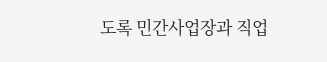도록 민간사업장과 직업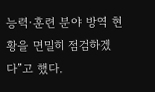능력·훈련 분야 방역 현황을 면밀히 점검하겠다”고 했다.